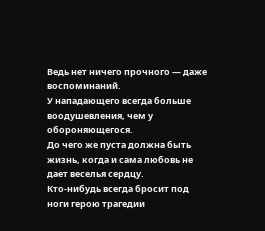Ведь нет ничего прочного — даже воспоминаний.
У нападающего всегда больше воодушевления, чем у обороняющегося.
До чего же пуста должна быть жизнь, когда и сама любовь не дает веселья сердцу.
Кто-нибудь всегда бросит под ноги герою трагедии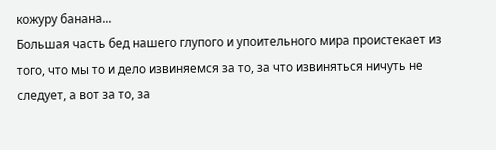кожуру банана...
Большая часть бед нашего глупого и упоительного мира проистекает из того, что мы то и дело извиняемся за то, за что извиняться ничуть не следует, а вот за то, за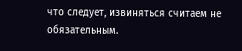что следует, извиняться считаем не обязательным.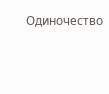Одиночество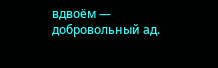вдвоём — добровольный ад.